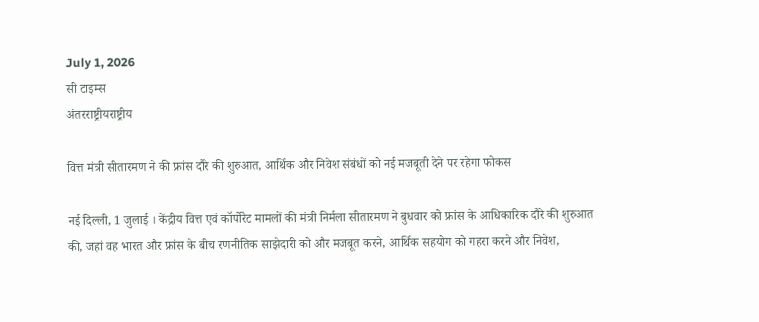July 1, 2026
सी टाइम्स
अंतरराष्ट्रीयराष्ट्रीय

वित्त मंत्री सीतारमण ने की फ्रांस दौरे की शुरुआत, आर्थिक और निवेश संबंधों को नई मजबूती देने पर रहेगा फोकस

नई दिल्ली, 1 जुलाई । केंद्रीय वित्त एवं कॉर्पोरेट मामलों की मंत्री निर्मला सीतारमण ने बुधवार को फ्रांस के आधिकारिक दौरे की शुरुआत की, जहां वह भारत और फ्रांस के बीच रणनीतिक साझेदारी को और मजबूत करने, आर्थिक सहयोग को गहरा करने और निवेश,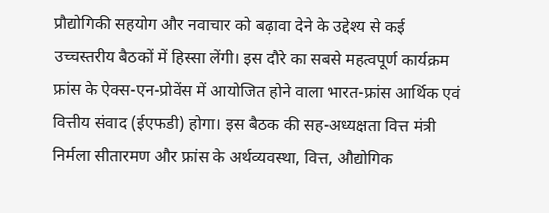प्रौद्योगिकी सहयोग और नवाचार को बढ़ावा देने के उद्देश्य से कई उच्चस्तरीय बैठकों में हिस्सा लेंगी। इस दौरे का सबसे महत्वपूर्ण कार्यक्रम फ्रांस के ऐक्स-एन-प्रोवेंस में आयोजित होने वाला भारत-फ्रांस आर्थिक एवं वित्तीय संवाद (ईएफडी) होगा। इस बैठक की सह-अध्यक्षता वित्त मंत्री निर्मला सीतारमण और फ्रांस के अर्थव्यवस्था, वित्त, औद्योगिक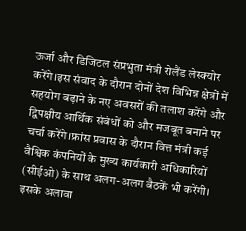ऊर्जा और डिजिटल संप्रभुता मंत्री रोलैंड लेस्क्योर करेंगे।इस संवाद के दौरान दोनों देश विभिन्न क्षेत्रों में सहयोग बढ़ाने के नए अवसरों की तलाश करेंगे और द्विपक्षीय आर्थिक संबंधों को और मजबूत बनाने पर चर्चा करेंगे।फ्रांस प्रवास के दौरान वित्त मंत्री कई वैश्विक कंपनियों के मुख्य कार्यकारी अधिकारियों (सीईओ) के साथ अलग-अलग बैठकें भी करेंगी। इसके अलावा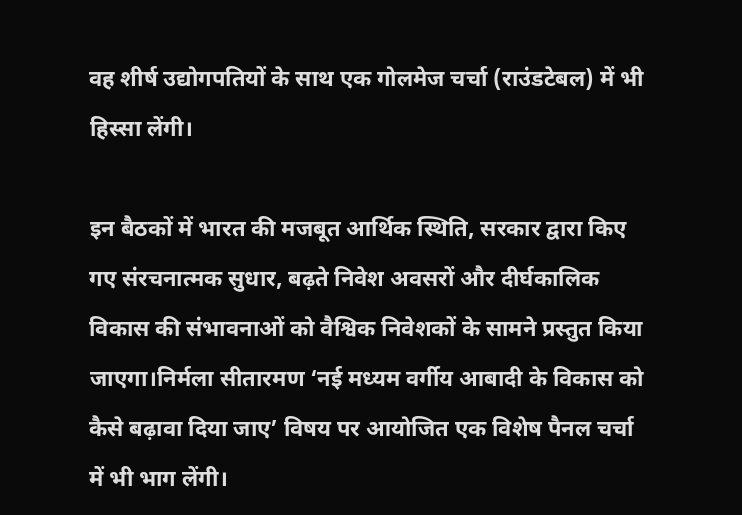वह शीर्ष उद्योगपतियों के साथ एक गोलमेज चर्चा (राउंडटेबल) में भी हिस्सा लेंगी।

इन बैठकों में भारत की मजबूत आर्थिक स्थिति, सरकार द्वारा किए गए संरचनात्मक सुधार, बढ़ते निवेश अवसरों और दीर्घकालिक विकास की संभावनाओं को वैश्विक निवेशकों के सामने प्रस्तुत किया जाएगा।निर्मला सीतारमण ‘नई मध्यम वर्गीय आबादी के विकास को कैसे बढ़ावा दिया जाए’ विषय पर आयोजित एक विशेष पैनल चर्चा में भी भाग लेंगी।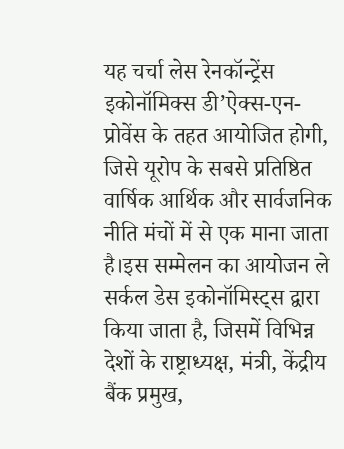यह चर्चा लेस रेनकॉन्ट्रेंस इकोनॉमिक्स डी’ऐक्स-एन-प्रोवेंस के तहत आयोजित होगी, जिसे यूरोप के सबसे प्रतिष्ठित वार्षिक आर्थिक और सार्वजनिक नीति मंचों में से एक माना जाता है।इस सम्मेलन का आयोजन ले सर्कल डेस इकोनॉमिस्ट्स द्वारा किया जाता है, जिसमें विभिन्न देशों के राष्ट्राध्यक्ष, मंत्री, केंद्रीय बैंक प्रमुख,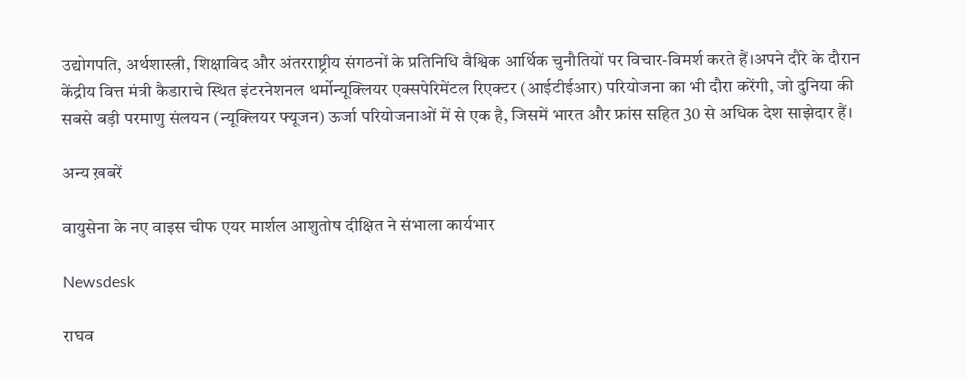उद्योगपति, अर्थशास्त्री, शिक्षाविद और अंतरराष्ट्रीय संगठनों के प्रतिनिधि वैश्विक आर्थिक चुनौतियों पर विचार-विमर्श करते हैं।अपने दौरे के दौरान केंद्रीय वित्त मंत्री कैडाराचे स्थित इंटरनेशनल थर्मोन्यूक्लियर एक्सपेरिमेंटल रिएक्टर (आईटीईआर) परियोजना का भी दौरा करेंगी, जो दुनिया की सबसे बड़ी परमाणु संलयन (न्यूक्लियर फ्यूजन) ऊर्जा परियोजनाओं में से एक है, जिसमें भारत और फ्रांस सहित 30 से अधिक देश साझेदार हैं।

अन्य ख़बरें

वायुसेना के नए वाइस चीफ एयर मार्शल आशुतोष दीक्षित ने संभाला कार्यभार

Newsdesk

राघव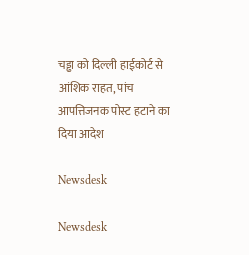चड्ढा को दिल्ली हाईकोर्ट से आंशिक राहत, पांच आपत्तिजनक पोस्ट हटाने का दिया आदेश

Newsdesk

Newsdesk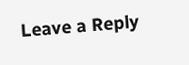Leave a Reply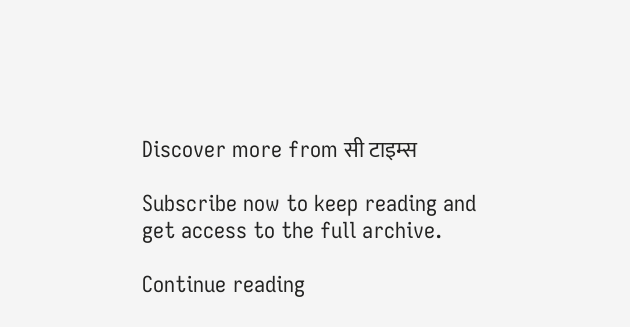Discover more from सी टाइम्स

Subscribe now to keep reading and get access to the full archive.

Continue reading